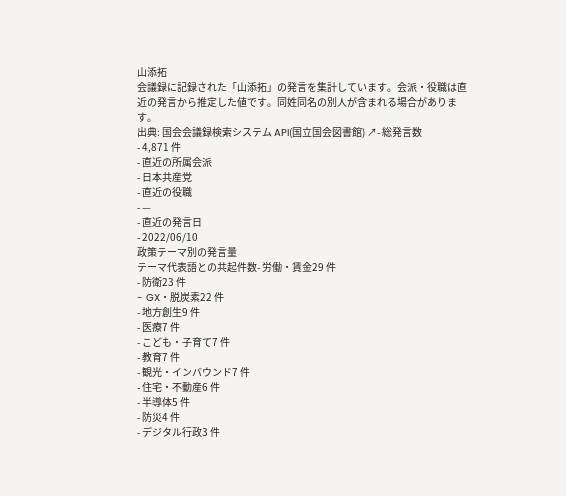山添拓
会議録に記録された「山添拓」の発言を集計しています。会派・役職は直近の発言から推定した値です。同姓同名の別人が含まれる場合があります。
出典: 国会会議録検索システム API(国立国会図書館) ↗- 総発言数
- 4,871 件
- 直近の所属会派
- 日本共産党
- 直近の役職
- —
- 直近の発言日
- 2022/06/10
政策テーマ別の発言量
テーマ代表語との共起件数- 労働・賃金29 件
- 防衛23 件
- GX・脱炭素22 件
- 地方創生9 件
- 医療7 件
- こども・子育て7 件
- 教育7 件
- 観光・インバウンド7 件
- 住宅・不動産6 件
- 半導体5 件
- 防災4 件
- デジタル行政3 件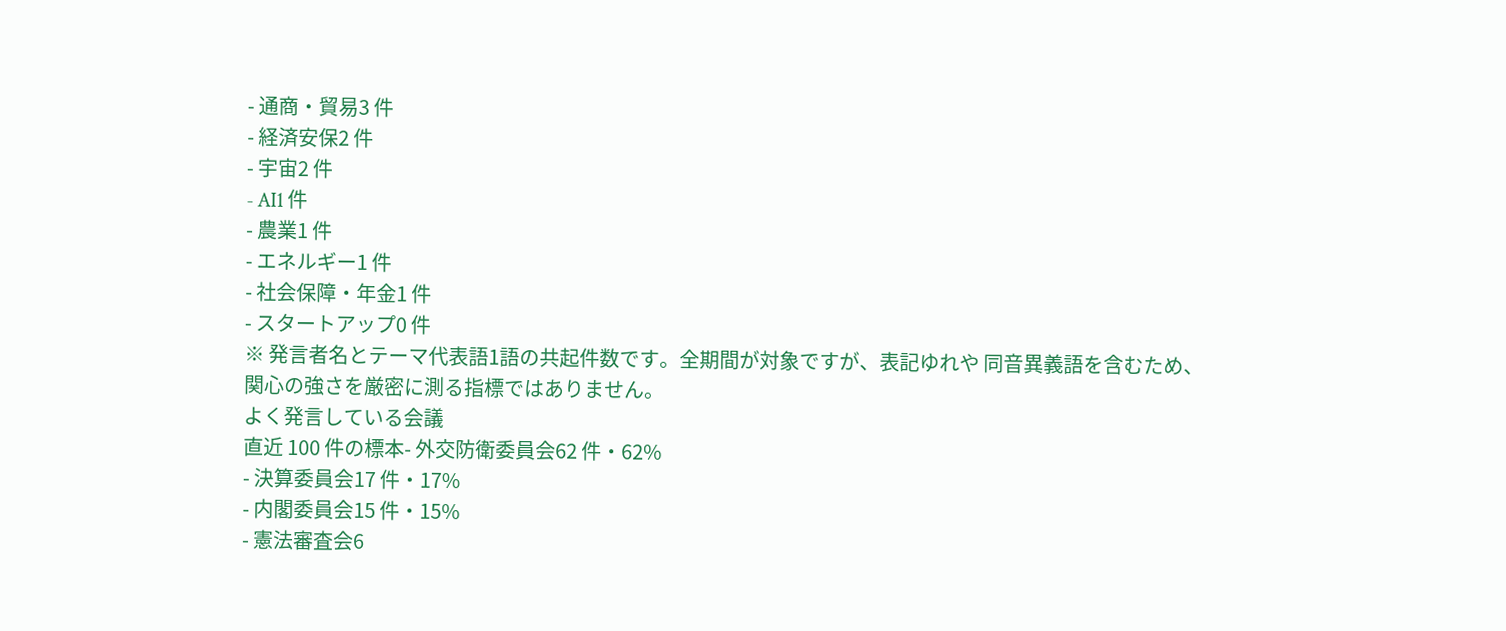- 通商・貿易3 件
- 経済安保2 件
- 宇宙2 件
- AI1 件
- 農業1 件
- エネルギー1 件
- 社会保障・年金1 件
- スタートアップ0 件
※ 発言者名とテーマ代表語1語の共起件数です。全期間が対象ですが、表記ゆれや 同音異義語を含むため、関心の強さを厳密に測る指標ではありません。
よく発言している会議
直近 100 件の標本- 外交防衛委員会62 件・62%
- 決算委員会17 件・17%
- 内閣委員会15 件・15%
- 憲法審査会6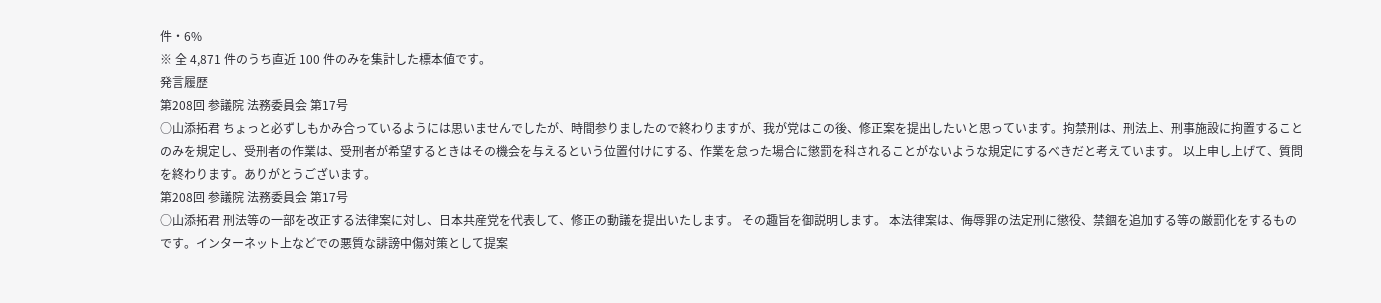件・6%
※ 全 4,871 件のうち直近 100 件のみを集計した標本値です。
発言履歴
第208回 参議院 法務委員会 第17号
○山添拓君 ちょっと必ずしもかみ合っているようには思いませんでしたが、時間参りましたので終わりますが、我が党はこの後、修正案を提出したいと思っています。拘禁刑は、刑法上、刑事施設に拘置することのみを規定し、受刑者の作業は、受刑者が希望するときはその機会を与えるという位置付けにする、作業を怠った場合に懲罰を科されることがないような規定にするべきだと考えています。 以上申し上げて、質問を終わります。ありがとうございます。
第208回 参議院 法務委員会 第17号
○山添拓君 刑法等の一部を改正する法律案に対し、日本共産党を代表して、修正の動議を提出いたします。 その趣旨を御説明します。 本法律案は、侮辱罪の法定刑に懲役、禁錮を追加する等の厳罰化をするものです。インターネット上などでの悪質な誹謗中傷対策として提案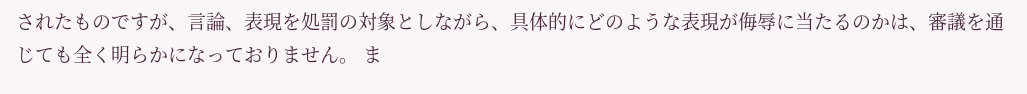されたものですが、言論、表現を処罰の対象としながら、具体的にどのような表現が侮辱に当たるのかは、審議を通じても全く明らかになっておりません。 ま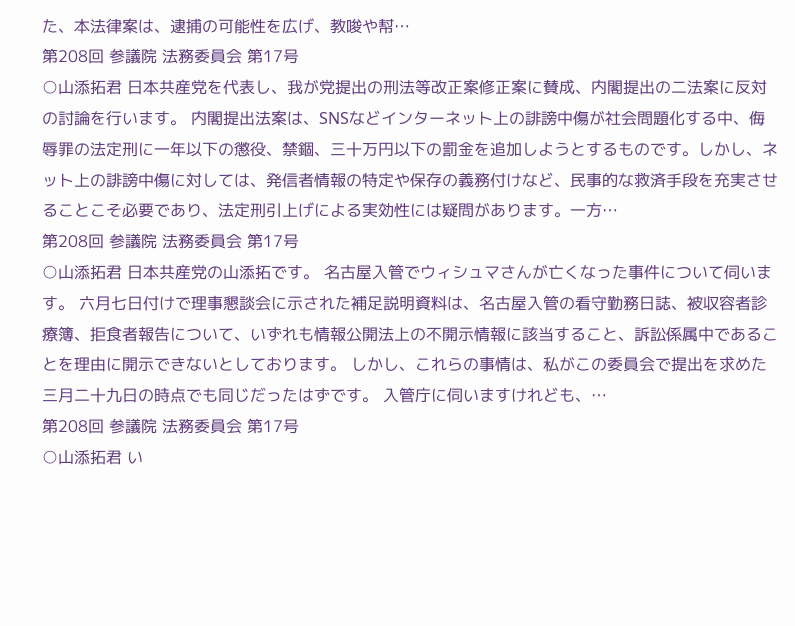た、本法律案は、逮捕の可能性を広げ、教唆や幇…
第208回 参議院 法務委員会 第17号
○山添拓君 日本共産党を代表し、我が党提出の刑法等改正案修正案に賛成、内閣提出の二法案に反対の討論を行います。 内閣提出法案は、SNSなどインターネット上の誹謗中傷が社会問題化する中、侮辱罪の法定刑に一年以下の懲役、禁錮、三十万円以下の罰金を追加しようとするものです。しかし、ネット上の誹謗中傷に対しては、発信者情報の特定や保存の義務付けなど、民事的な救済手段を充実させることこそ必要であり、法定刑引上げによる実効性には疑問があります。一方…
第208回 参議院 法務委員会 第17号
○山添拓君 日本共産党の山添拓です。 名古屋入管でウィシュマさんが亡くなった事件について伺います。 六月七日付けで理事懇談会に示された補足説明資料は、名古屋入管の看守勤務日誌、被収容者診療簿、拒食者報告について、いずれも情報公開法上の不開示情報に該当すること、訴訟係属中であることを理由に開示できないとしております。 しかし、これらの事情は、私がこの委員会で提出を求めた三月二十九日の時点でも同じだったはずです。 入管庁に伺いますけれども、…
第208回 参議院 法務委員会 第17号
○山添拓君 い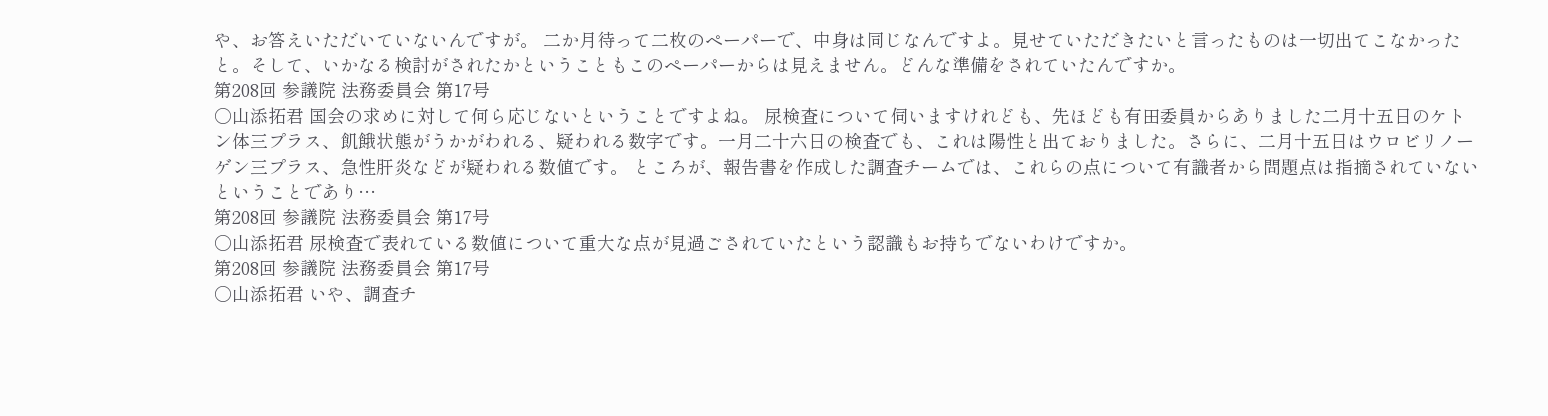や、お答えいただいていないんですが。 二か月待って二枚のペーパーで、中身は同じなんですよ。見せていただきたいと言ったものは一切出てこなかったと。そして、いかなる検討がされたかということもこのペーパーからは見えません。どんな準備をされていたんですか。
第208回 参議院 法務委員会 第17号
○山添拓君 国会の求めに対して何ら応じないということですよね。 尿検査について伺いますけれども、先ほども有田委員からありました二月十五日のケトン体三プラス、飢餓状態がうかがわれる、疑われる数字です。一月二十六日の検査でも、これは陽性と出ておりました。さらに、二月十五日はウロビリノーゲン三プラス、急性肝炎などが疑われる数値です。 ところが、報告書を作成した調査チームでは、これらの点について有識者から問題点は指摘されていないということであり…
第208回 参議院 法務委員会 第17号
○山添拓君 尿検査で表れている数値について重大な点が見過ごされていたという認識もお持ちでないわけですか。
第208回 参議院 法務委員会 第17号
○山添拓君 いや、調査チ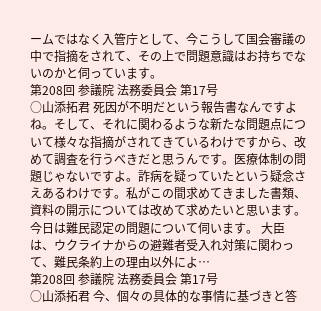ームではなく入管庁として、今こうして国会審議の中で指摘をされて、その上で問題意識はお持ちでないのかと伺っています。
第208回 参議院 法務委員会 第17号
○山添拓君 死因が不明だという報告書なんですよね。そして、それに関わるような新たな問題点について様々な指摘がされてきているわけですから、改めて調査を行うべきだと思うんです。医療体制の問題じゃないですよ。詐病を疑っていたという疑念さえあるわけです。私がこの間求めてきました書類、資料の開示については改めて求めたいと思います。 今日は難民認定の問題について伺います。 大臣は、ウクライナからの避難者受入れ対策に関わって、難民条約上の理由以外によ…
第208回 参議院 法務委員会 第17号
○山添拓君 今、個々の具体的な事情に基づきと答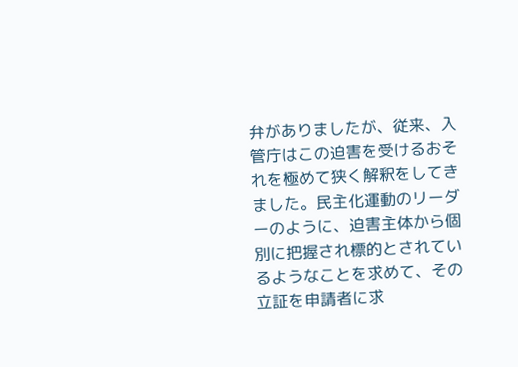弁がありましたが、従来、入管庁はこの迫害を受けるおそれを極めて狭く解釈をしてきました。民主化運動のリーダーのように、迫害主体から個別に把握され標的とされているようなことを求めて、その立証を申請者に求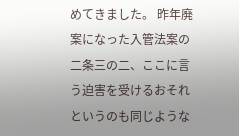めてきました。 昨年廃案になった入管法案の二条三の二、ここに言う迫害を受けるおそれというのも同じような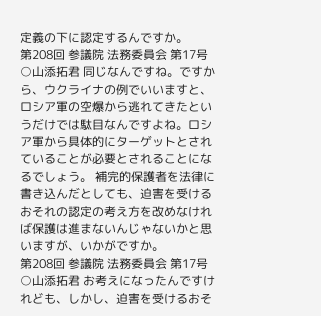定義の下に認定するんですか。
第208回 参議院 法務委員会 第17号
○山添拓君 同じなんですね。ですから、ウクライナの例でいいますと、ロシア軍の空爆から逃れてきたというだけでは駄目なんですよね。ロシア軍から具体的にターゲットとされていることが必要とされることになるでしょう。 補完的保護者を法律に書き込んだとしても、迫害を受けるおそれの認定の考え方を改めなければ保護は進まないんじゃないかと思いますが、いかがですか。
第208回 参議院 法務委員会 第17号
○山添拓君 お考えになったんですけれども、しかし、迫害を受けるおそ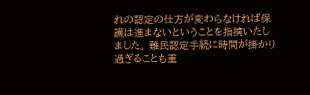れの認定の仕方が変わらなければ保護は進まないということを指摘いたしました。 難民認定手続に時間が掛かり過ぎることも重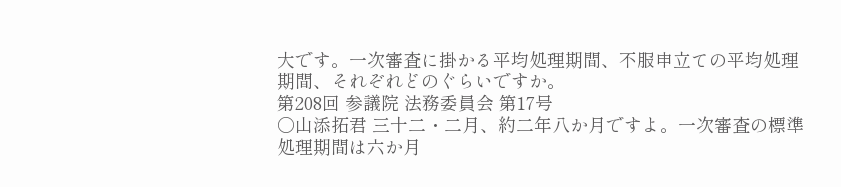大です。一次審査に掛かる平均処理期間、不服申立ての平均処理期間、それぞれどのぐらいですか。
第208回 参議院 法務委員会 第17号
○山添拓君 三十二・二月、約二年八か月ですよ。一次審査の標準処理期間は六か月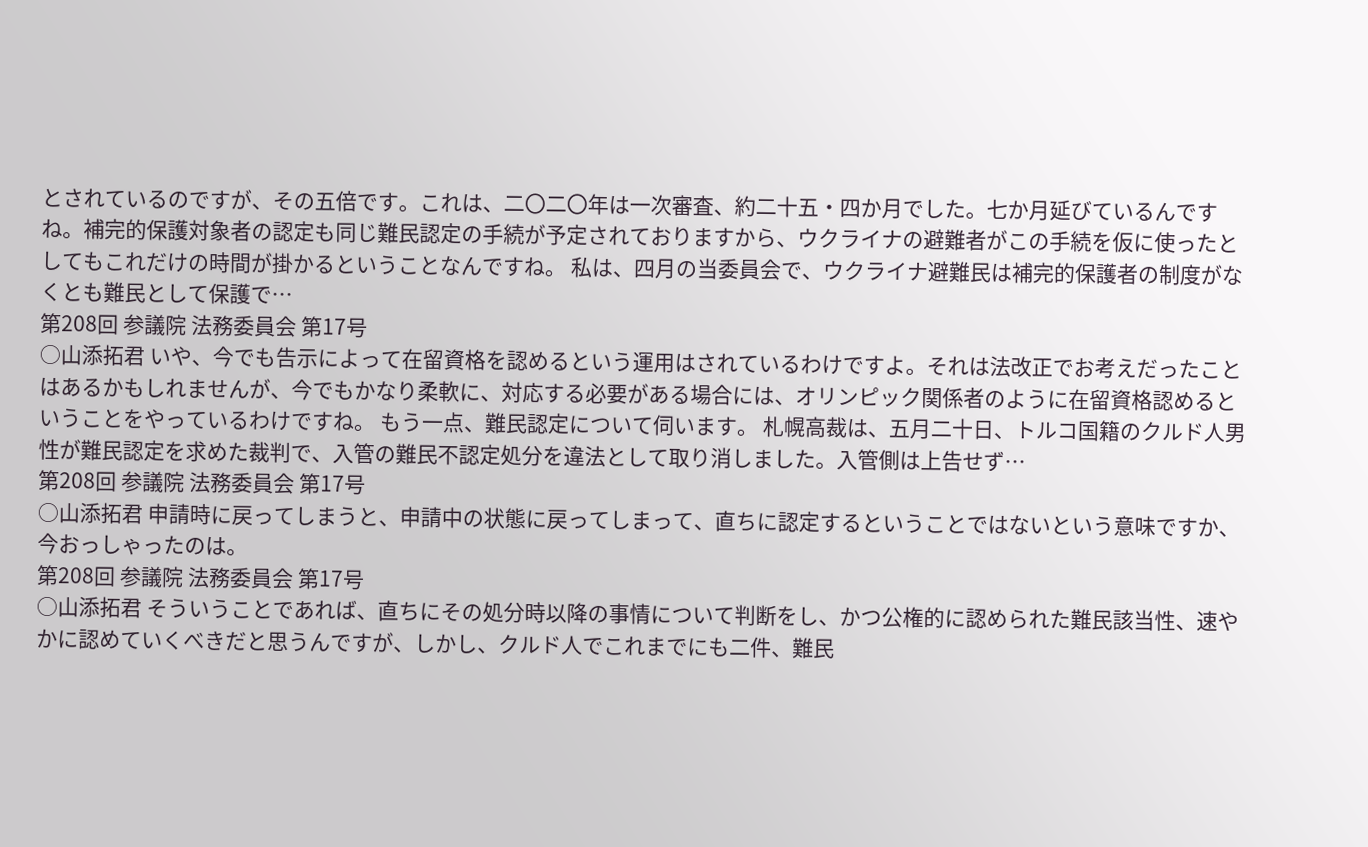とされているのですが、その五倍です。これは、二〇二〇年は一次審査、約二十五・四か月でした。七か月延びているんですね。補完的保護対象者の認定も同じ難民認定の手続が予定されておりますから、ウクライナの避難者がこの手続を仮に使ったとしてもこれだけの時間が掛かるということなんですね。 私は、四月の当委員会で、ウクライナ避難民は補完的保護者の制度がなくとも難民として保護で…
第208回 参議院 法務委員会 第17号
○山添拓君 いや、今でも告示によって在留資格を認めるという運用はされているわけですよ。それは法改正でお考えだったことはあるかもしれませんが、今でもかなり柔軟に、対応する必要がある場合には、オリンピック関係者のように在留資格認めるということをやっているわけですね。 もう一点、難民認定について伺います。 札幌高裁は、五月二十日、トルコ国籍のクルド人男性が難民認定を求めた裁判で、入管の難民不認定処分を違法として取り消しました。入管側は上告せず…
第208回 参議院 法務委員会 第17号
○山添拓君 申請時に戻ってしまうと、申請中の状態に戻ってしまって、直ちに認定するということではないという意味ですか、今おっしゃったのは。
第208回 参議院 法務委員会 第17号
○山添拓君 そういうことであれば、直ちにその処分時以降の事情について判断をし、かつ公権的に認められた難民該当性、速やかに認めていくべきだと思うんですが、しかし、クルド人でこれまでにも二件、難民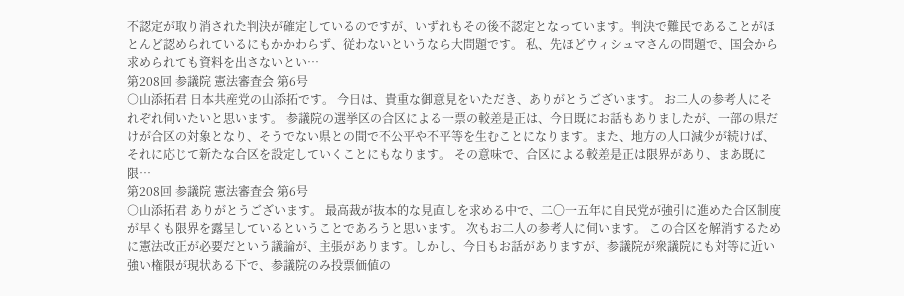不認定が取り消された判決が確定しているのですが、いずれもその後不認定となっています。判決で難民であることがほとんど認められているにもかかわらず、従わないというなら大問題です。 私、先ほどウィシュマさんの問題で、国会から求められても資料を出さないとい…
第208回 参議院 憲法審査会 第6号
○山添拓君 日本共産党の山添拓です。 今日は、貴重な御意見をいただき、ありがとうございます。 お二人の参考人にそれぞれ伺いたいと思います。 参議院の選挙区の合区による一票の較差是正は、今日既にお話もありましたが、一部の県だけが合区の対象となり、そうでない県との間で不公平や不平等を生むことになります。また、地方の人口減少が続けば、それに応じて新たな合区を設定していくことにもなります。 その意味で、合区による較差是正は限界があり、まあ既に限…
第208回 参議院 憲法審査会 第6号
○山添拓君 ありがとうございます。 最高裁が抜本的な見直しを求める中で、二〇一五年に自民党が強引に進めた合区制度が早くも限界を露呈しているということであろうと思います。 次もお二人の参考人に伺います。 この合区を解消するために憲法改正が必要だという議論が、主張があります。しかし、今日もお話がありますが、参議院が衆議院にも対等に近い強い権限が現状ある下で、参議院のみ投票価値の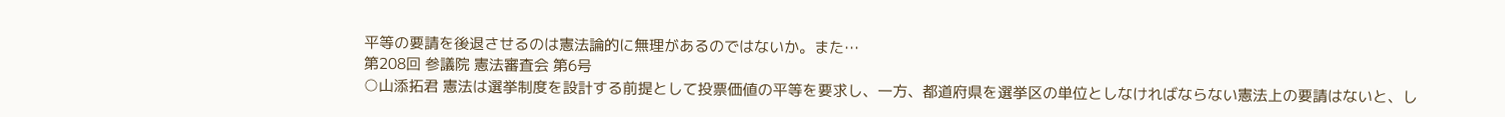平等の要請を後退させるのは憲法論的に無理があるのではないか。また…
第208回 参議院 憲法審査会 第6号
○山添拓君 憲法は選挙制度を設計する前提として投票価値の平等を要求し、一方、都道府県を選挙区の単位としなければならない憲法上の要請はないと、し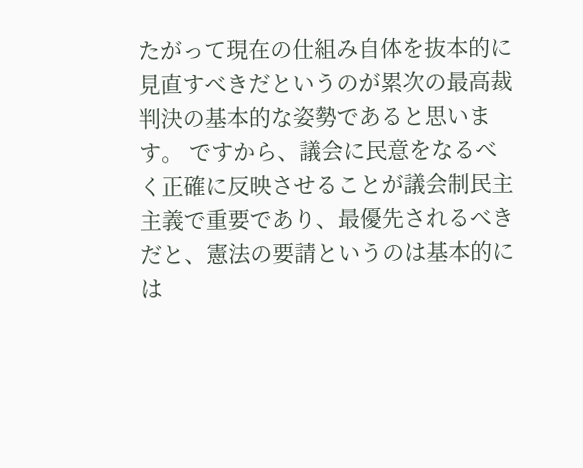たがって現在の仕組み自体を抜本的に見直すべきだというのが累次の最高裁判決の基本的な姿勢であると思います。 ですから、議会に民意をなるべく正確に反映させることが議会制民主主義で重要であり、最優先されるべきだと、憲法の要請というのは基本的には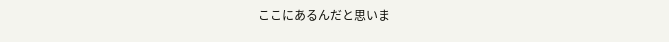ここにあるんだと思いま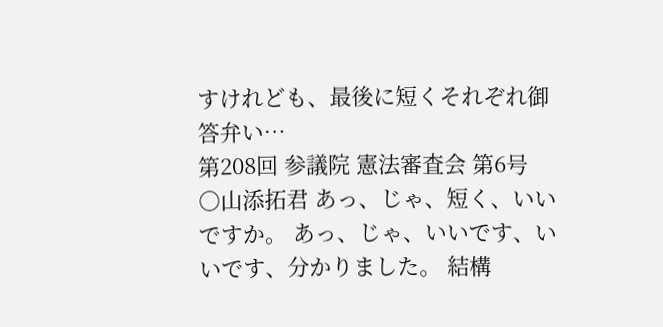すけれども、最後に短くそれぞれ御答弁い…
第208回 参議院 憲法審査会 第6号
○山添拓君 あっ、じゃ、短く、いいですか。 あっ、じゃ、いいです、いいです、分かりました。 結構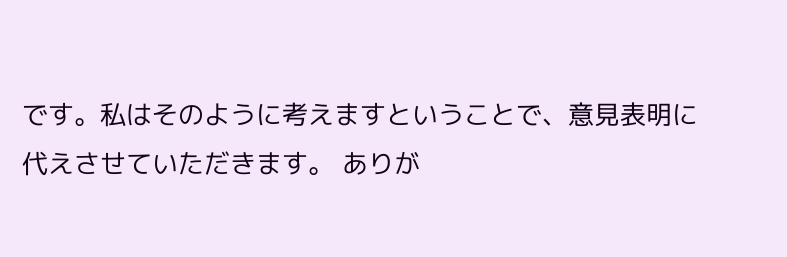です。私はそのように考えますということで、意見表明に代えさせていただきます。 ありが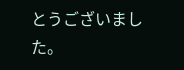とうございました。